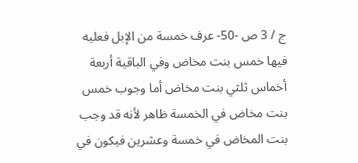ج / 3 ص -50- عرف خمسة من الإبل فعليه فيها خمس بنت مخاض وفي الباقية أربعة أخماس ثلثي بنت مخاض أما وجوب خمس بنت مخاض في الخمسة ظاهر لأنه قد وجب بنت المخاض في خمسة وعشرين فيكون في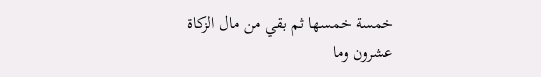خمسة خمسها ثم بقي من مال الزكاة عشرون وما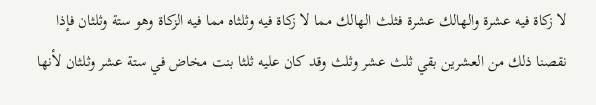لا زكاة فيه عشرة والهالك عشرة فثلث الهالك مما لا زكاة فيه وثلثاه مما فيه الزكاة وهو ستة وثلثان فإذا نقصنا ذلك من العشرين بقي ثلث عشر وثلث وقد كان عليه ثلثا بنت مخاض في ستة عشر وثلثان لأنها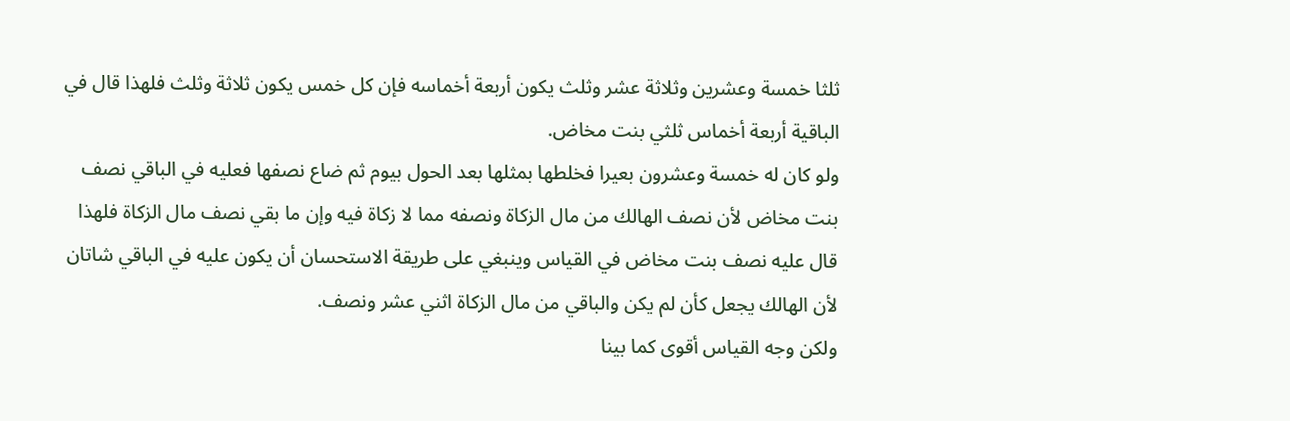ثلثا خمسة وعشرين وثلاثة عشر وثلث يكون أربعة أخماسه فإن كل خمس يكون ثلاثة وثلث فلهذا قال في الباقية أربعة أخماس ثلثي بنت مخاض.
ولو كان له خمسة وعشرون بعيرا فخلطها بمثلها بعد الحول بيوم ثم ضاع نصفها فعليه في الباقي نصف بنت مخاض لأن نصف الهالك من مال الزكاة ونصفه مما لا زكاة فيه وإن ما بقي نصف مال الزكاة فلهذا قال عليه نصف بنت مخاض في القياس وينبغي على طريقة الاستحسان أن يكون عليه في الباقي شاتان لأن الهالك يجعل كأن لم يكن والباقي من مال الزكاة اثني عشر ونصف.
ولكن وجه القياس أقوى كما بينا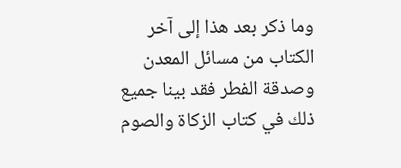وما ذكر بعد هذا إلى آخر الكتاب من مسائل المعدن وصدقة الفطر فقد بينا جميع ذلك في كتاب الزكاة والصوم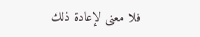فلا معنى لإعادة ذلك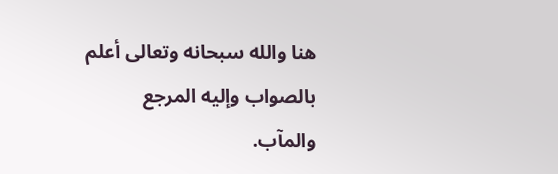هنا والله سبحانه وتعالى أعلم بالصواب وإليه المرجع والمآب.